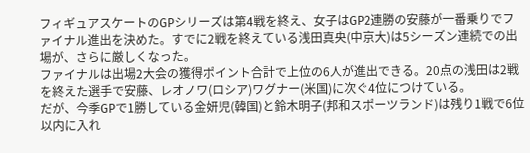フィギュアスケートのGPシリーズは第4戦を終え、女子はGP2連勝の安藤が一番乗りでファイナル進出を決めた。すでに2戦を終えている浅田真央(中京大)は5シーズン連続での出場が、さらに厳しくなった。
ファイナルは出場2大会の獲得ポイント合計で上位の6人が進出できる。20点の浅田は2戦を終えた選手で安藤、レオノワ(ロシア)ワグナー(米国)に次ぐ4位につけている。
だが、今季GPで1勝している金妍児(韓国)と鈴木明子(邦和スポーツランド)は残り1戦で6位以内に入れ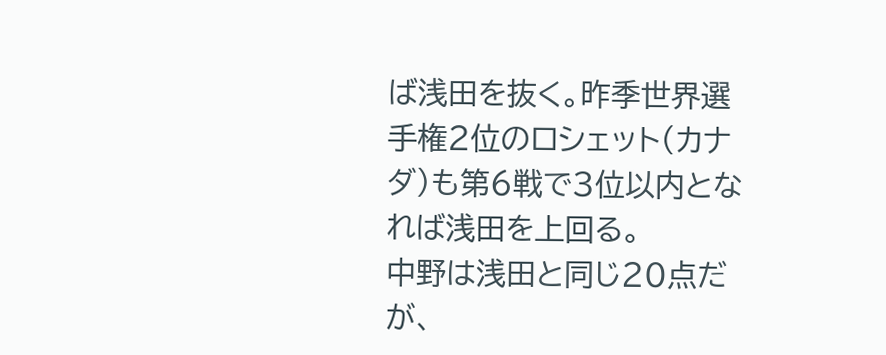ば浅田を抜く。昨季世界選手権2位のロシェット(カナダ)も第6戦で3位以内となれば浅田を上回る。
中野は浅田と同じ20点だが、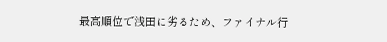最高順位で浅田に劣るため、ファイナル行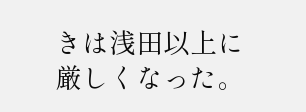きは浅田以上に厳しくなった。